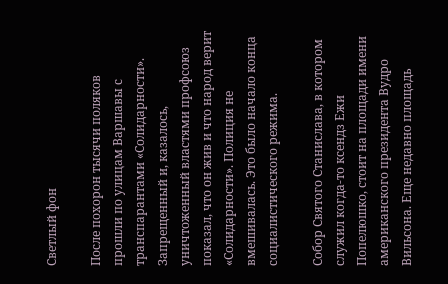Светлый фон

После похорон тысячи поляков прошли по улицам Варшавы с транспарантами «Солидарности». Запрещенный и, казалось, уничтоженный властями профсоюз показал, что он жив и что народ верит «Солидарности». Полиция не вмешивалась. Это было начало конца социалистического режима.

Собор Святого Станислава, в котором служил когда-то ксендз Ежи Попелюшко, стоит на площади имени американского президента Вудро Вильсона. Еще недавно площадь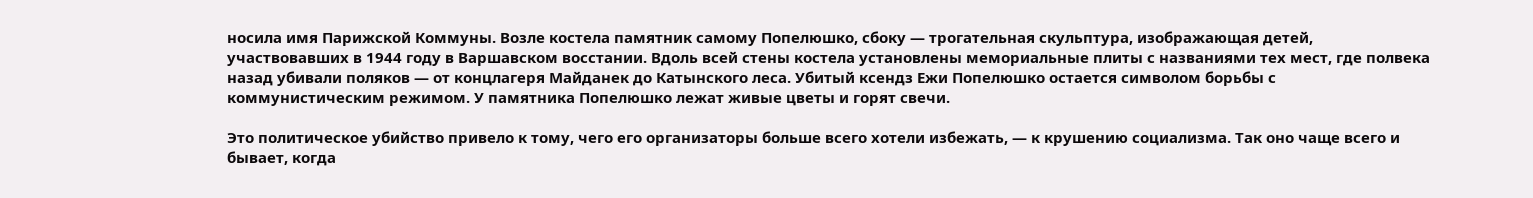носила имя Парижской Коммуны. Возле костела памятник самому Попелюшко, сбоку — трогательная скульптура, изображающая детей, участвовавших в 1944 году в Варшавском восстании. Вдоль всей стены костела установлены мемориальные плиты с названиями тех мест, где полвека назад убивали поляков — от концлагеря Майданек до Катынского леса. Убитый ксендз Ежи Попелюшко остается символом борьбы с коммунистическим режимом. У памятника Попелюшко лежат живые цветы и горят свечи.

Это политическое убийство привело к тому, чего его организаторы больше всего хотели избежать, — к крушению социализма. Так оно чаще всего и бывает, когда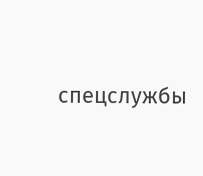спецслужбы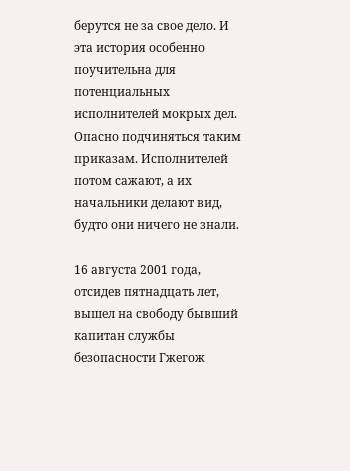берутся не за свое дело. И эта история особенно поучительна для потенциальных исполнителей мокрых дел. Опасно подчиняться таким приказам. Исполнителей потом сажают, а их начальники делают вид, будто они ничего не знали.

16 августа 2001 года, отсидев пятнадцать лет, вышел на свободу бывший капитан службы безопасности Гжегож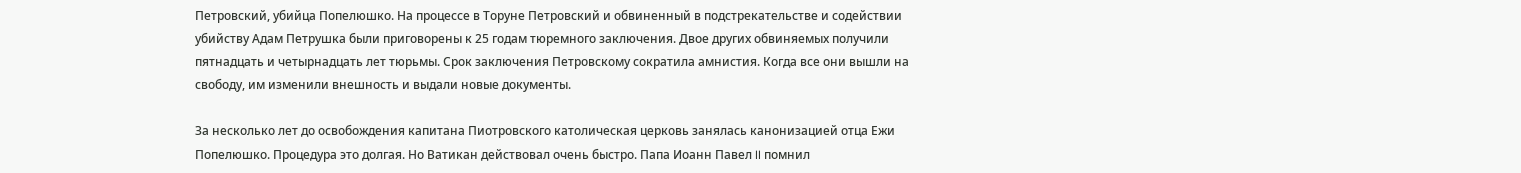Петровский, убийца Попелюшко. На процессе в Торуне Петровский и обвиненный в подстрекательстве и содействии убийству Адам Петрушка были приговорены к 25 годам тюремного заключения. Двое других обвиняемых получили пятнадцать и четырнадцать лет тюрьмы. Срок заключения Петровскому сократила амнистия. Когда все они вышли на свободу, им изменили внешность и выдали новые документы.

За несколько лет до освобождения капитана Пиотровского католическая церковь занялась канонизацией отца Ежи Попелюшко. Процедура это долгая. Но Ватикан действовал очень быстро. Папа Иоанн Павел II помнил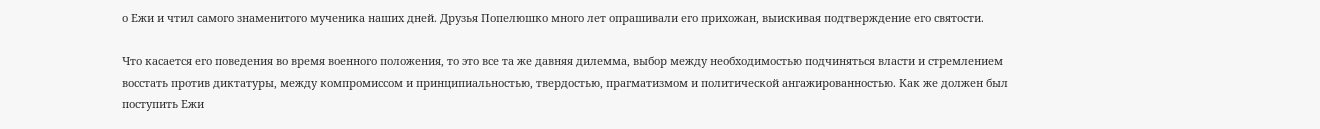о Ежи и чтил самого знаменитого мученика наших дней. Друзья Попелюшко много лет опрашивали его прихожан, выискивая подтверждение его святости.

Что касается его поведения во время военного положения, то это все та же давняя дилемма, выбор между необходимостью подчиняться власти и стремлением восстать против диктатуры, между компромиссом и принципиальностью, твердостью, прагматизмом и политической ангажированностью. Как же должен был поступить Ежи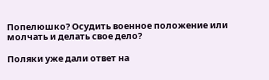Попелюшко? Осудить военное положение или молчать и делать свое дело?

Поляки уже дали ответ на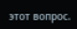этот вопрос.